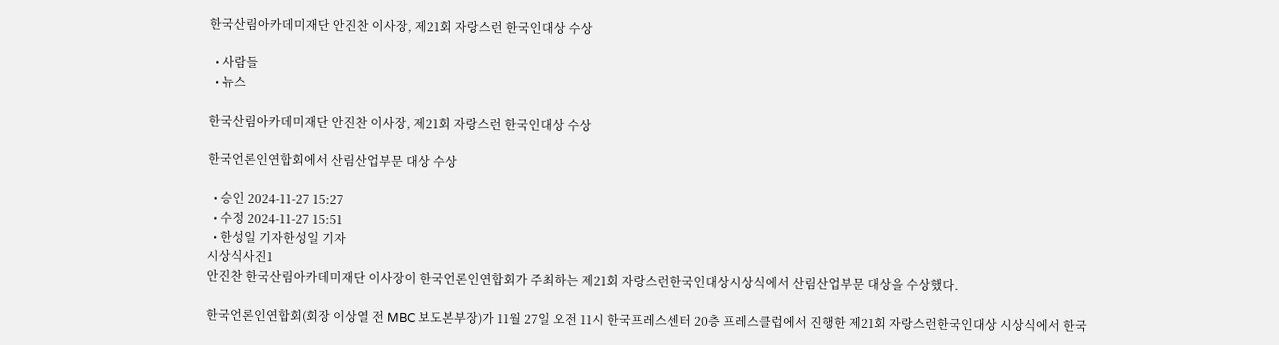한국산림아카데미재단 안진찬 이사장, 제21회 자랑스런 한국인대상 수상

  • 사람들
  • 뉴스

한국산림아카데미재단 안진찬 이사장, 제21회 자랑스런 한국인대상 수상

한국언론인연합회에서 산림산업부문 대상 수상

  • 승인 2024-11-27 15:27
  • 수정 2024-11-27 15:51
  • 한성일 기자한성일 기자
시상식사진1
안진찬 한국산림아카데미재단 이사장이 한국언론인연합회가 주최하는 제21회 자랑스런한국인대상시상식에서 산림산업부문 대상을 수상했다.

한국언론인연합회(회장 이상열 전 MBC 보도본부장)가 11월 27일 오전 11시 한국프레스센터 20층 프레스클럽에서 진행한 제21회 자랑스런한국인대상 시상식에서 한국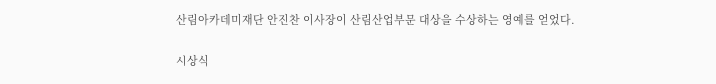산림아카데미재단 안진찬 이사장이 산림산업부문 대상을 수상하는 영예를 얻었다.

시상식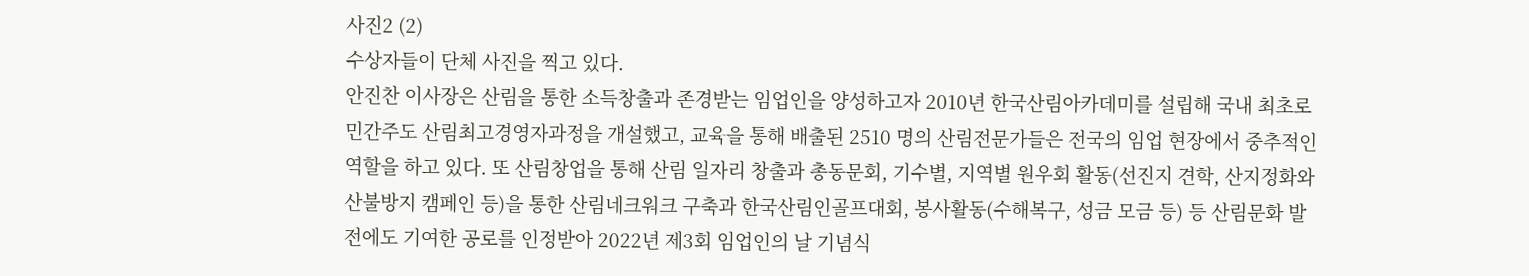사진2 (2)
수상자들이 단체 사진을 찍고 있다.
안진찬 이사장은 산림을 통한 소득창출과 존경받는 임업인을 양성하고자 2010년 한국산림아카데미를 설립해 국내 최초로 민간주도 산림최고경영자과정을 개설했고, 교육을 통해 배출된 2510 명의 산림전문가들은 전국의 임업 현장에서 중추적인 역할을 하고 있다. 또 산림창업을 통해 산림 일자리 창출과 총동문회, 기수별, 지역별 원우회 활동(선진지 견학, 산지정화와 산불방지 캠페인 등)을 통한 산림네크워크 구축과 한국산림인골프대회, 봉사활동(수해복구, 성금 모금 등) 등 산림문화 발전에도 기여한 공로를 인정받아 2022년 제3회 임업인의 날 기념식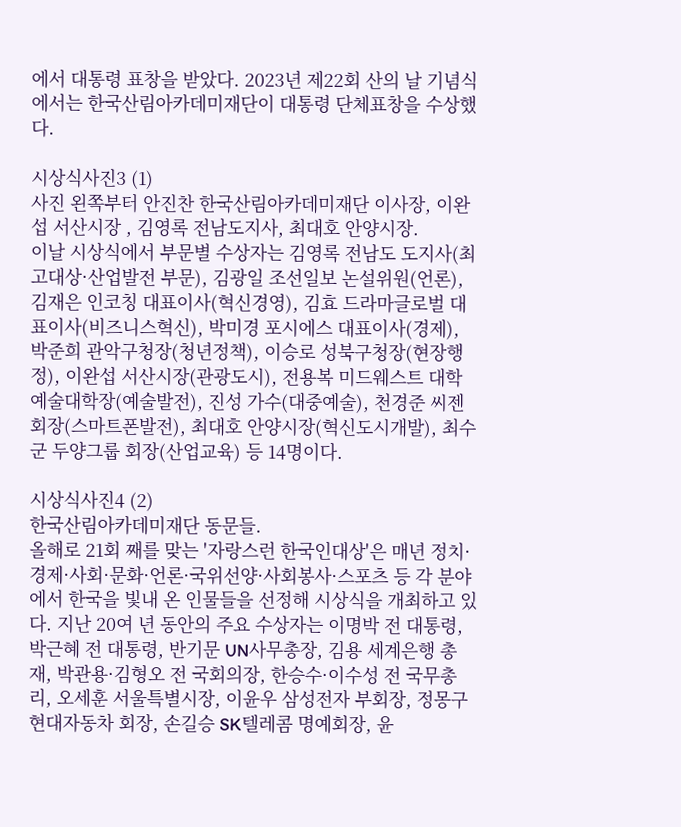에서 대통령 표창을 받았다. 2023년 제22회 산의 날 기념식에서는 한국산림아카데미재단이 대통령 단체표창을 수상했다.

시상식사진3 (1)
사진 왼쪽부터 안진찬 한국산림아카데미재단 이사장, 이완섭 서산시장 , 김영록 전남도지사, 최대호 안양시장.
이날 시상식에서 부문별 수상자는 김영록 전남도 도지사(최고대상·산업발전 부문), 김광일 조선일보 논설위원(언론), 김재은 인코칭 대표이사(혁신경영), 김효 드라마글로벌 대표이사(비즈니스혁신), 박미경 포시에스 대표이사(경제), 박준희 관악구청장(청년정책), 이승로 성북구청장(현장행정), 이완섭 서산시장(관광도시), 전용복 미드웨스트 대학 예술대학장(예술발전), 진성 가수(대중예술), 천경준 씨젠회장(스마트폰발전), 최대호 안양시장(혁신도시개발), 최수군 두양그룹 회장(산업교육) 등 14명이다.

시상식사진4 (2)
한국산림아카데미재단 동문들.
올해로 21회 째를 맞는 '자랑스런 한국인대상'은 매년 정치·경제·사회·문화·언론·국위선양·사회봉사·스포츠 등 각 분야에서 한국을 빛내 온 인물들을 선정해 시상식을 개최하고 있다. 지난 20여 년 동안의 주요 수상자는 이명박 전 대통령, 박근혜 전 대통령, 반기문 UN사무총장, 김용 세계은행 총재, 박관용·김형오 전 국회의장, 한승수·이수성 전 국무총리, 오세훈 서울특별시장, 이윤우 삼성전자 부회장, 정몽구 현대자동차 회장, 손길승 SK텔레콤 명예회장, 윤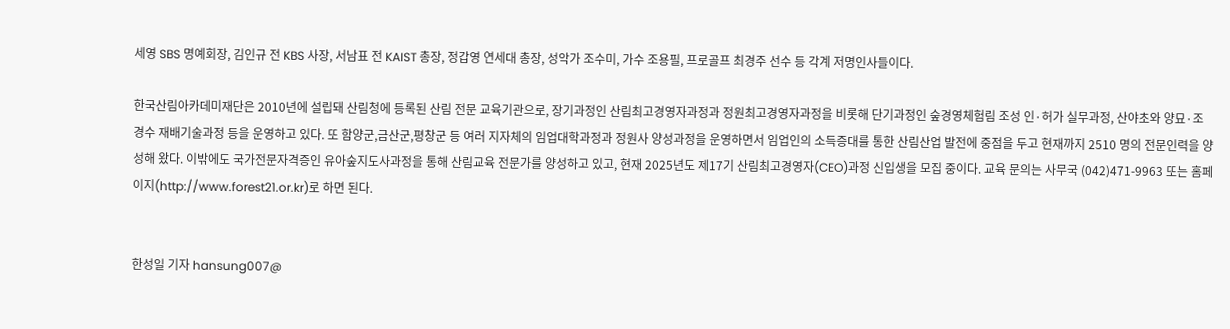세영 SBS 명예회장, 김인규 전 KBS 사장, 서남표 전 KAIST 총장, 정갑영 연세대 총장, 성악가 조수미, 가수 조용필, 프로골프 최경주 선수 등 각계 저명인사들이다.

한국산림아카데미재단은 2010년에 설립돼 산림청에 등록된 산림 전문 교육기관으로, 장기과정인 산림최고경영자과정과 정원최고경영자과정을 비롯해 단기과정인 숲경영체험림 조성 인·허가 실무과정, 산야초와 양묘·조경수 재배기술과정 등을 운영하고 있다. 또 함양군,금산군,평창군 등 여러 지자체의 임업대학과정과 정원사 양성과정을 운영하면서 임업인의 소득증대를 통한 산림산업 발전에 중점을 두고 현재까지 2510 명의 전문인력을 양성해 왔다. 이밖에도 국가전문자격증인 유아숲지도사과정을 통해 산림교육 전문가를 양성하고 있고, 현재 2025년도 제17기 산림최고경영자(CEO)과정 신입생을 모집 중이다. 교육 문의는 사무국 (042)471-9963 또는 홈페이지(http://www.forest21.or.kr)로 하면 된다.


한성일 기자 hansung007@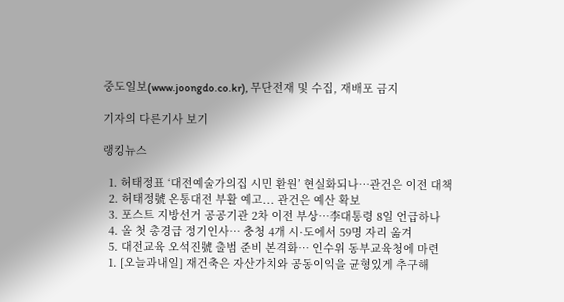중도일보(www.joongdo.co.kr), 무단전재 및 수집, 재배포 금지

기자의 다른기사 보기

랭킹뉴스

  1. 허태정표 ‘대전예술가의집 시민 환원’ 현실화되나…관건은 이전 대책
  2. 허태정號 온통대전 부활 예고... 관건은 예산 확보
  3. 포스트 지방선거 공공기관 2차 이전 부상…李대통령 8일 언급하나
  4. 올 첫 총경급 정기인사… 충청 4개 시·도에서 59명 자리 옮겨
  5. 대전교육 오석진號 출범 준비 본격화… 인수위 동부교육청에 마련
  1. [오늘과내일] 재건축은 자산가치와 공동이익을 균형있게 추구해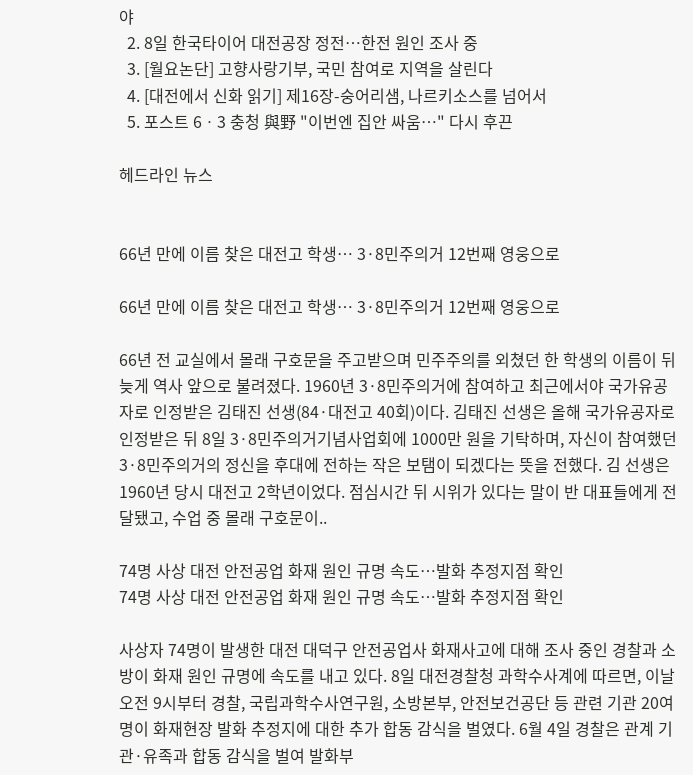야
  2. 8일 한국타이어 대전공장 정전…한전 원인 조사 중
  3. [월요논단] 고향사랑기부, 국민 참여로 지역을 살린다
  4. [대전에서 신화 읽기] 제16장-숭어리샘, 나르키소스를 넘어서
  5. 포스트 6ㆍ3 충청 與野 "이번엔 집안 싸움…" 다시 후끈

헤드라인 뉴스


66년 만에 이름 찾은 대전고 학생… 3·8민주의거 12번째 영웅으로

66년 만에 이름 찾은 대전고 학생… 3·8민주의거 12번째 영웅으로

66년 전 교실에서 몰래 구호문을 주고받으며 민주주의를 외쳤던 한 학생의 이름이 뒤늦게 역사 앞으로 불려졌다. 1960년 3·8민주의거에 참여하고 최근에서야 국가유공자로 인정받은 김태진 선생(84·대전고 40회)이다. 김태진 선생은 올해 국가유공자로 인정받은 뒤 8일 3·8민주의거기념사업회에 1000만 원을 기탁하며, 자신이 참여했던 3·8민주의거의 정신을 후대에 전하는 작은 보탬이 되겠다는 뜻을 전했다. 김 선생은 1960년 당시 대전고 2학년이었다. 점심시간 뒤 시위가 있다는 말이 반 대표들에게 전달됐고, 수업 중 몰래 구호문이..

74명 사상 대전 안전공업 화재 원인 규명 속도…발화 추정지점 확인
74명 사상 대전 안전공업 화재 원인 규명 속도…발화 추정지점 확인

사상자 74명이 발생한 대전 대덕구 안전공업사 화재사고에 대해 조사 중인 경찰과 소방이 화재 원인 규명에 속도를 내고 있다. 8일 대전경찰청 과학수사계에 따르면, 이날 오전 9시부터 경찰, 국립과학수사연구원, 소방본부, 안전보건공단 등 관련 기관 20여 명이 화재현장 발화 추정지에 대한 추가 합동 감식을 벌였다. 6월 4일 경찰은 관계 기관·유족과 합동 감식을 벌여 발화부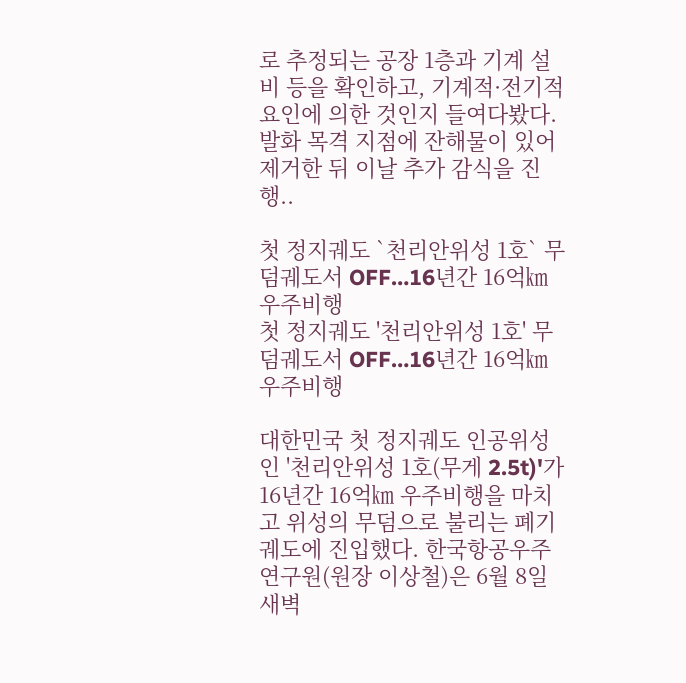로 추정되는 공장 1층과 기계 설비 등을 확인하고, 기계적·전기적 요인에 의한 것인지 들여다봤다. 발화 목격 지점에 잔해물이 있어 제거한 뒤 이날 추가 감식을 진행..

첫 정지궤도 `천리안위성 1호` 무덤궤도서 OFF…16년간 16억㎞ 우주비행
첫 정지궤도 '천리안위성 1호' 무덤궤도서 OFF…16년간 16억㎞ 우주비행

대한민국 첫 정지궤도 인공위성인 '천리안위성 1호(무게 2.5t)'가 16년간 16억㎞ 우주비행을 마치고 위성의 무덤으로 불리는 폐기궤도에 진입했다. 한국항공우주연구원(원장 이상철)은 6월 8일 새벽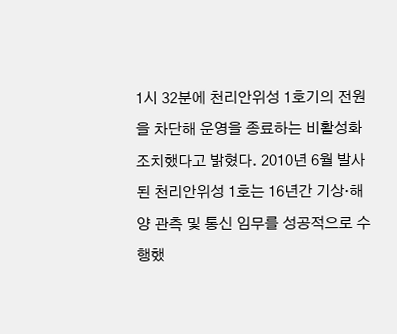1시 32분에 천리안위성 1호기의 전원을 차단해 운영을 종료하는 비활성화 조치했다고 밝혔다. 2010년 6월 발사된 천리안위성 1호는 16년간 기상·해양 관측 및 통신 임무를 성공적으로 수행했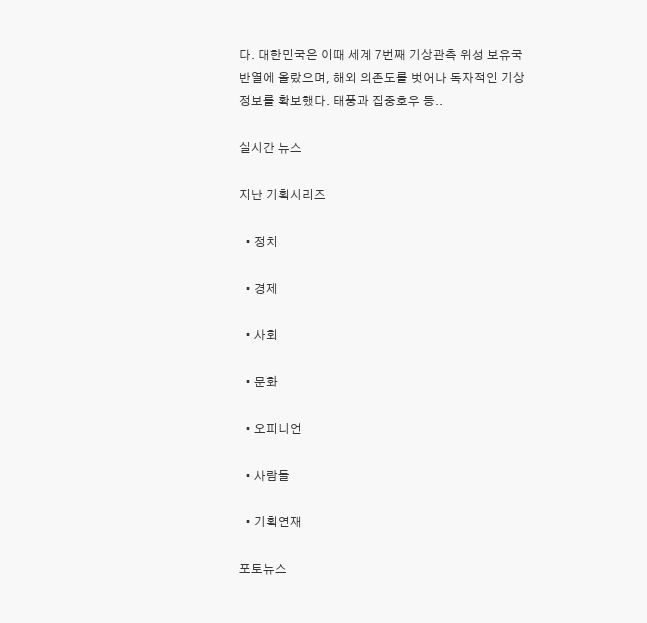다. 대한민국은 이때 세계 7번째 기상관측 위성 보유국 반열에 올랐으며, 해외 의존도를 벗어나 독자적인 기상정보를 확보했다. 태풍과 집중호우 등..

실시간 뉴스

지난 기획시리즈

  • 정치

  • 경제

  • 사회

  • 문화

  • 오피니언

  • 사람들

  • 기획연재

포토뉴스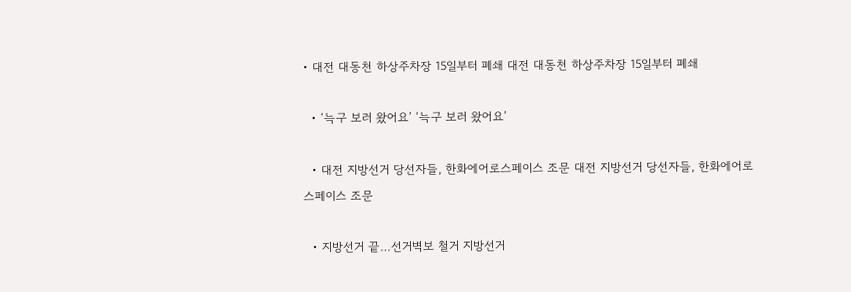• 대전 대동천 하상주차장 15일부터 폐쇄 대전 대동천 하상주차장 15일부터 폐쇄

  • ‘늑구 보러 왔어요’ ‘늑구 보러 왔어요’

  • 대전 지방선거 당선자들, 한화에어로스페이스 조문 대전 지방선거 당선자들, 한화에어로스페이스 조문

  • 지방선거 끝…선거벽보 철거 지방선거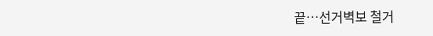끝…선거벽보 철거